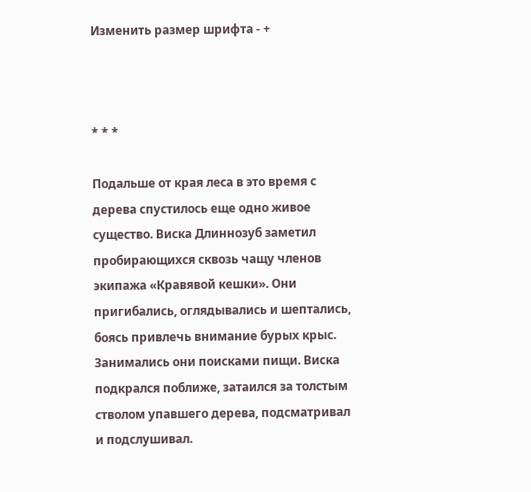Изменить размер шрифта - +



* * *

Подальше от края леса в это время с дерева спустилось еще одно живое существо. Виска Длиннозуб заметил пробирающихся сквозь чащу членов экипажа «Кравявой кешки». Они пригибались, оглядывались и шептались, боясь привлечь внимание бурых крыс. Занимались они поисками пищи. Виска подкрался поближе, затаился за толстым стволом упавшего дерева, подсматривал и подслушивал.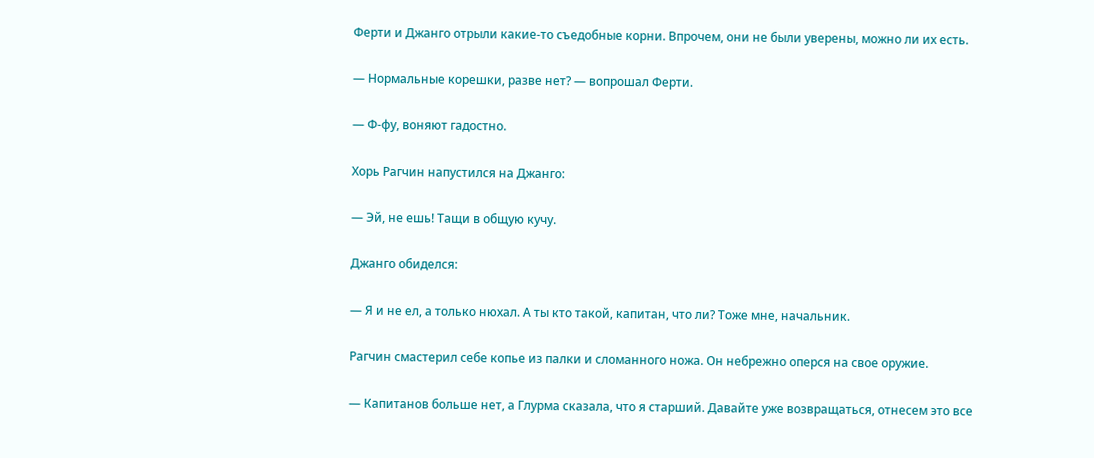Ферти и Джанго отрыли какие-то съедобные корни. Впрочем, они не были уверены, можно ли их есть.

— Нормальные корешки, разве нет? — вопрошал Ферти.

— Ф-фу, воняют гадостно.

Хорь Рагчин напустился на Джанго:

— Эй, не ешь! Тащи в общую кучу.

Джанго обиделся:

— Я и не ел, а только нюхал. А ты кто такой, капитан, что ли? Тоже мне, начальник.

Рагчин смастерил себе копье из палки и сломанного ножа. Он небрежно оперся на свое оружие.

— Капитанов больше нет, а Глурма сказала, что я старший. Давайте уже возвращаться, отнесем это все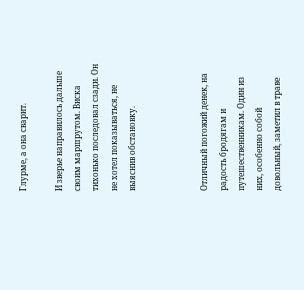Глурме, а она сварит.

И зверье направилось дальше своим маршрутом. Виска тихонько последовал сзади. Он не хотел показываться, не выяснив обстановку.



Отличный погожий денек, на радость бродягам и путешественникам. Один из них, особенно собой довольный, заметил в траве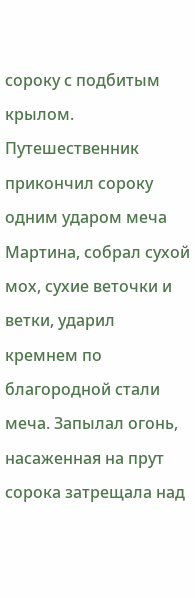сороку с подбитым крылом. Путешественник прикончил сороку одним ударом меча Мартина, собрал сухой мох, сухие веточки и ветки, ударил кремнем по благородной стали меча. Запылал огонь, насаженная на прут сорока затрещала над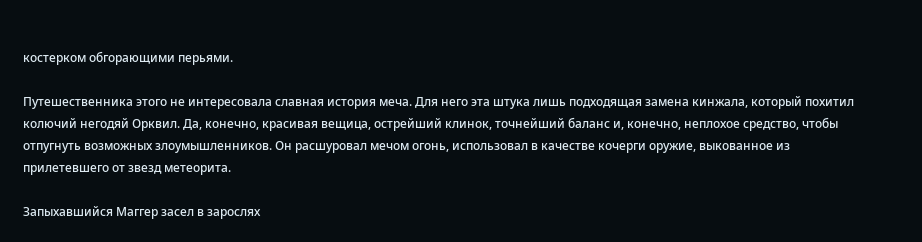костерком обгорающими перьями.

Путешественника этого не интересовала славная история меча. Для него эта штука лишь подходящая замена кинжала, который похитил колючий негодяй Орквил. Да, конечно, красивая вещица, острейший клинок, точнейший баланс и, конечно, неплохое средство, чтобы отпугнуть возможных злоумышленников. Он расшуровал мечом огонь, использовал в качестве кочерги оружие, выкованное из прилетевшего от звезд метеорита.

Запыхавшийся Маггер засел в зарослях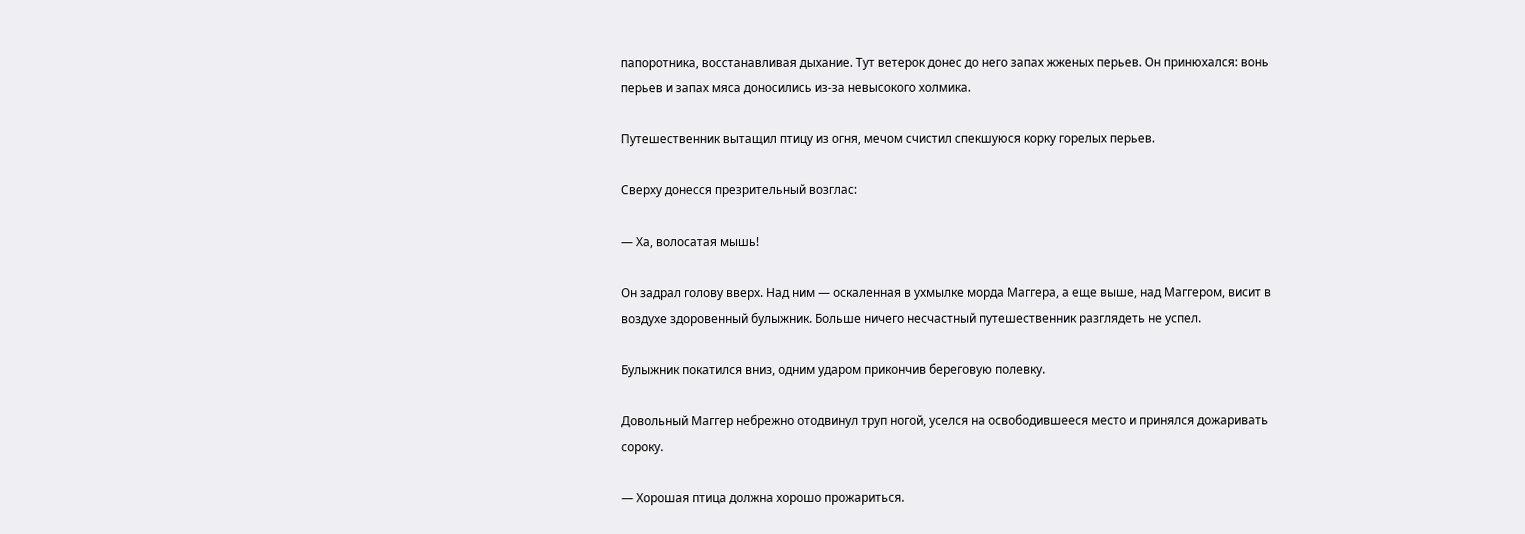папоротника, восстанавливая дыхание. Тут ветерок донес до него запах жженых перьев. Он принюхался: вонь перьев и запах мяса доносились из-за невысокого холмика.

Путешественник вытащил птицу из огня, мечом счистил спекшуюся корку горелых перьев.

Сверху донесся презрительный возглас:

— Ха, волосатая мышь!

Он задрал голову вверх. Над ним — оскаленная в ухмылке морда Маггера, а еще выше, над Маггером, висит в воздухе здоровенный булыжник. Больше ничего несчастный путешественник разглядеть не успел.

Булыжник покатился вниз, одним ударом прикончив береговую полевку.

Довольный Маггер небрежно отодвинул труп ногой, уселся на освободившееся место и принялся дожаривать сороку.

— Хорошая птица должна хорошо прожариться.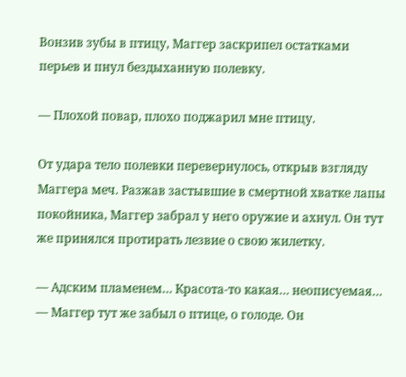Вонзив зубы в птицу, Маггер заскрипел остатками перьев и пнул бездыханную полевку.

— Плохой повар, плохо поджарил мне птицу.

От удара тело полевки перевернулось, открыв взгляду Маггера меч. Разжав застывшие в смертной хватке лапы покойника, Маггер забрал у него оружие и ахнул. Он тут же принялся протирать лезвие о свою жилетку.

— Адским пламенем… Красота-то какая… неописуемая… — Маггер тут же забыл о птице, о голоде. Он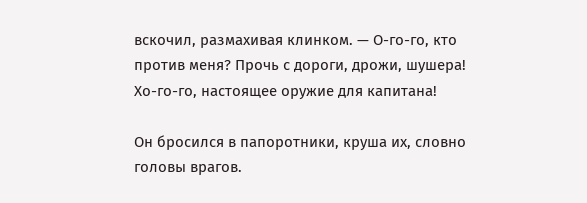вскочил, размахивая клинком. — О-го-го, кто против меня? Прочь с дороги, дрожи, шушера! Хо-го-го, настоящее оружие для капитана!

Он бросился в папоротники, круша их, словно головы врагов.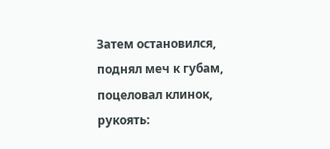Затем остановился, поднял меч к губам, поцеловал клинок, рукоять: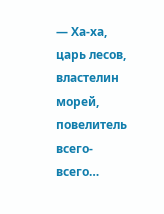— Ха-ха, царь лесов, властелин морей, повелитель всего-всего…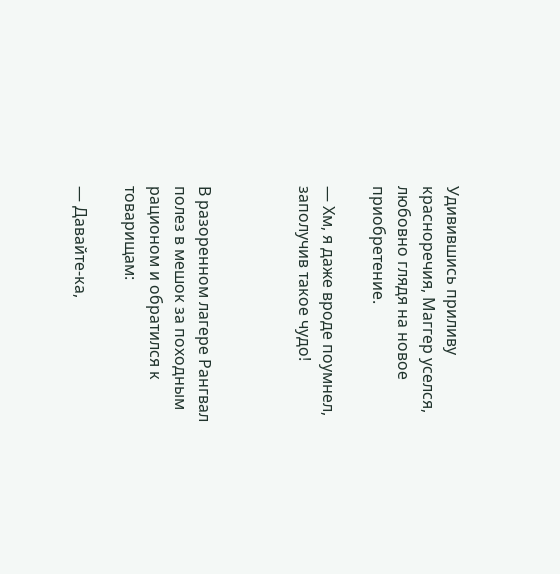Удивившись приливу красноречия, Маггер уселся, любовно глядя на новое приобретение.

— Хм, я даже вроде поумнел, заполучив такое чудо!



В разоренном лагере Рангвал полез в мешок за походным рационом и обратился к товарищам:

— Давайте-ка,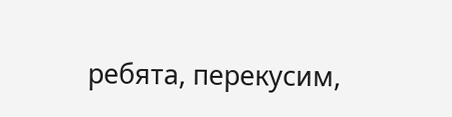ребята, перекусим,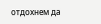отдохнем да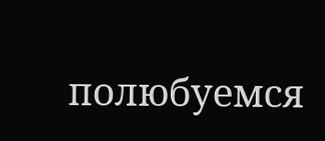полюбуемся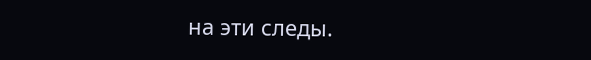на эти следы.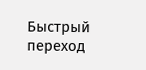Быстрый переход